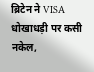ब्रिटेन ने VISA धोखाधड़ी पर कसी नकेल,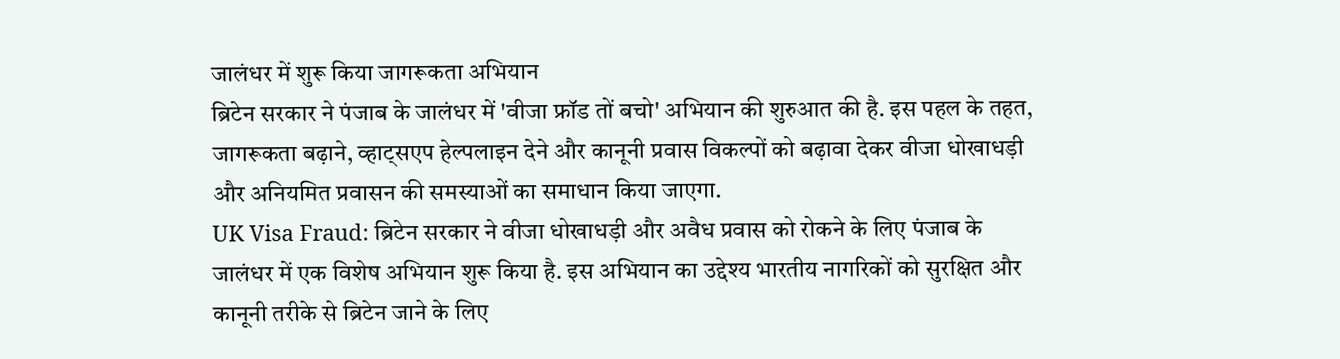जालंधर में शुरू किया जागरूकता अभियान
ब्रिटेन सरकार ने पंजाब के जालंधर में 'वीजा फ्रॉड तों बचो' अभियान की शुरुआत की है. इस पहल के तहत, जागरूकता बढ़ाने, व्हाट्सएप हेल्पलाइन देने और कानूनी प्रवास विकल्पों को बढ़ावा देकर वीजा धोखाधड़ी और अनियमित प्रवासन की समस्याओं का समाधान किया जाएगा.
UK Visa Fraud: ब्रिटेन सरकार ने वीजा धोखाधड़ी और अवैध प्रवास को रोकने के लिए पंजाब के जालंधर में एक विशेष अभियान शुरू किया है. इस अभियान का उद्देश्य भारतीय नागरिकों को सुरक्षित और कानूनी तरीके से ब्रिटेन जाने के लिए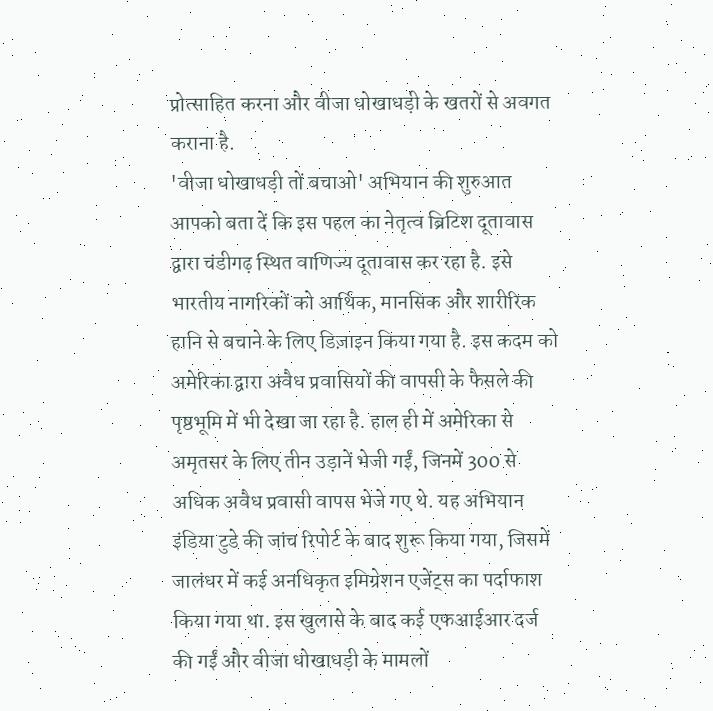प्रोत्साहित करना और वीजा धोखाधड़ी के खतरों से अवगत कराना है.
'वीजा धोखाधड़ी तों बचाओ' अभियान की शुरुआत
आपको बता दें कि इस पहल का नेतृत्व ब्रिटिश दूतावास द्वारा चंडीगढ़ स्थित वाणिज्य दूतावास कर रहा है. इसे भारतीय नागरिकों को आर्थिक, मानसिक और शारीरिक हानि से बचाने के लिए डिज़ाइन किया गया है. इस कदम को अमेरिका द्वारा अवैध प्रवासियों की वापसी के फैसले की पृष्ठभूमि में भी देखा जा रहा है. हाल ही में अमेरिका से अमृतसर के लिए तीन उड़ानें भेजी गईं, जिनमें 300 से अधिक अवैध प्रवासी वापस भेजे गए थे. यह अभियान इंडिया टुडे की जांच रिपोर्ट के बाद शुरू किया गया, जिसमें जालंधर में कई अनधिकृत इमिग्रेशन एजेंट्स का पर्दाफाश किया गया था. इस खुलासे के बाद कई एफआईआर दर्ज की गईं और वीजा धोखाधड़ी के मामलों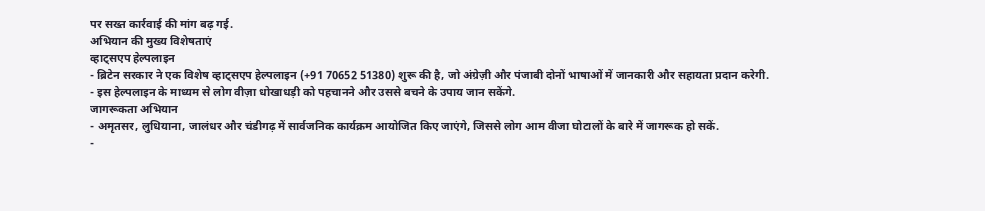पर सख्त कार्रवाई की मांग बढ़ गई.
अभियान की मुख्य विशेषताएं
व्हाट्सएप हेल्पलाइन
- ब्रिटेन सरकार ने एक विशेष व्हाट्सएप हेल्पलाइन (+91 70652 51380) शुरू की है, जो अंग्रेज़ी और पंजाबी दोनों भाषाओं में जानकारी और सहायता प्रदान करेगी.
- इस हेल्पलाइन के माध्यम से लोग वीज़ा धोखाधड़ी को पहचानने और उससे बचने के उपाय जान सकेंगे.
जागरूकता अभियान
- अमृतसर, लुधियाना, जालंधर और चंडीगढ़ में सार्वजनिक कार्यक्रम आयोजित किए जाएंगे, जिससे लोग आम वीजा घोटालों के बारे में जागरूक हो सकें.
-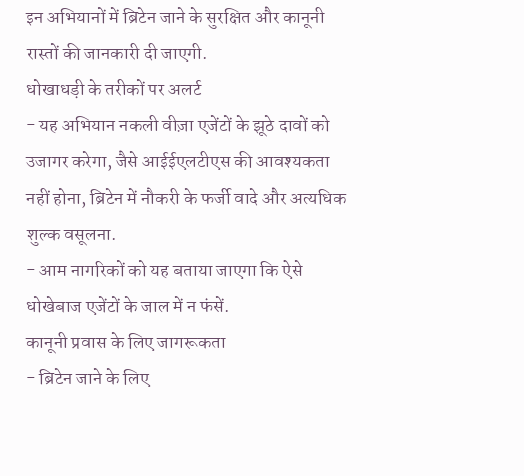इन अभियानों में ब्रिटेन जाने के सुरक्षित और कानूनी रास्तों की जानकारी दी जाएगी.
धोखाधड़ी के तरीकों पर अलर्ट
- यह अभियान नकली वीज़ा एजेंटों के झूठे दावों को उजागर करेगा, जैसे आईईएलटीएस की आवश्यकता नहीं होना, ब्रिटेन में नौकरी के फर्जी वादे और अत्यधिक शुल्क वसूलना.
- आम नागरिकों को यह बताया जाएगा कि ऐसे धोखेबाज एजेंटों के जाल में न फंसें.
कानूनी प्रवास के लिए जागरूकता
- ब्रिटेन जाने के लिए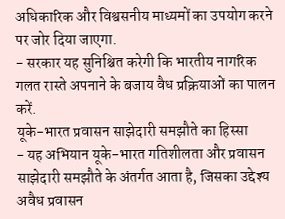अधिकारिक और विश्वसनीय माध्यमों का उपयोग करने पर जोर दिया जाएगा.
- सरकार यह सुनिश्चित करेगी कि भारतीय नागरिक गलत रास्ते अपनाने के बजाय वैध प्रक्रियाओं का पालन करें.
यूके-भारत प्रवासन साझेदारी समझौते का हिस्सा
- यह अभियान यूके-भारत गतिशीलता और प्रवासन साझेदारी समझौते के अंतर्गत आता है, जिसका उद्देश्य अवैध प्रवासन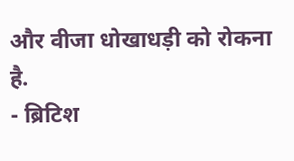और वीजा धोखाधड़ी को रोकना है.
- ब्रिटिश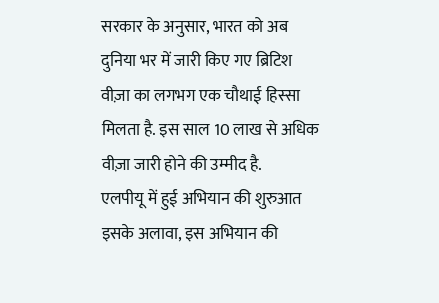सरकार के अनुसार, भारत को अब दुनिया भर में जारी किए गए ब्रिटिश वीज़ा का लगभग एक चौथाई हिस्सा मिलता है. इस साल 10 लाख से अधिक वीज़ा जारी होने की उम्मीद है.
एलपीयू में हुई अभियान की शुरुआत
इसके अलावा, इस अभियान की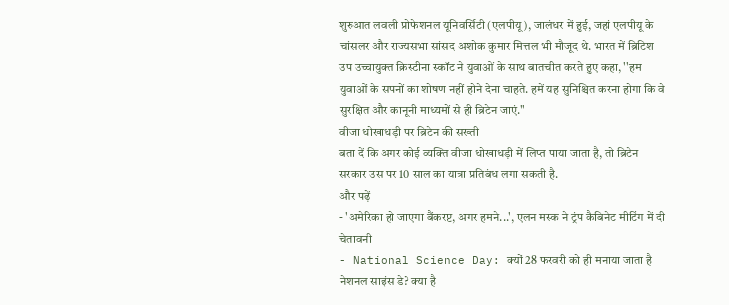शुरुआत लवली प्रोफेशनल यूनिवर्सिटी (एलपीयू), जालंधर में हुई, जहां एलपीयू के चांसलर और राज्यसभा सांसद अशोक कुमार मित्तल भी मौजूद थे. भारत में ब्रिटिश उप उच्चायुक्त क्रिस्टीना स्कॉट ने युवाओं के साथ बातचीत करते हुए कहा, ''हम युवाओं के सपनों का शोषण नहीं होने देना चाहते. हमें यह सुनिश्चित करना होगा कि वे सुरक्षित और कानूनी माध्यमों से ही ब्रिटेन जाएं.''
वीजा धोखाधड़ी पर ब्रिटेन की सख्ती
बता दें कि अगर कोई व्यक्ति वीजा धोखाधड़ी में लिप्त पाया जाता है, तो ब्रिटेन सरकार उस पर 10 साल का यात्रा प्रतिबंध लगा सकती है.
और पढ़ें
- 'अमेरिका हो जाएगा बैंकरप्ट, अगर हमने...', एलन मस्क ने ट्रंप कैबिनेट मीटिंग में दी चेतावनी
- National Science Day: क्यों 28 फरवरी को ही मनाया जाता है नेशनल साइंस डे? क्या है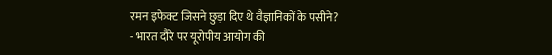रमन इफेक्ट जिसने छुड़ा दिए थे वैज्ञानिकों के पसीने?
- भारत दौरे पर यूरोपीय आयोग की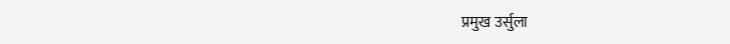प्रमुख उर्सुला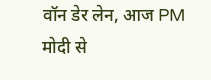वॉन डेर लेन, आज PM मोदी से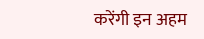करेंगी इन अहम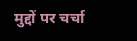मुद्दों पर चर्चा